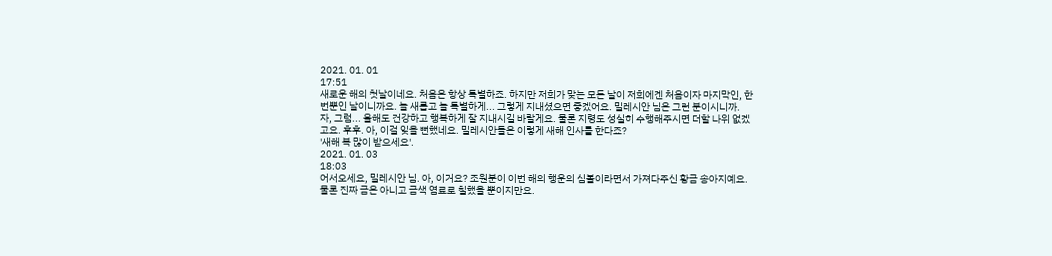2021. 01. 01
17:51
새로운 해의 첫날이네요. 처음은 항상 특별하죠. 하지만 저희가 맞는 모든 날이 저희에겐 처음이자 마지막인, 한번뿐인 날이니까요. 늘 새롭고 늘 특별하게... 그렇게 지내셨으면 좋겠어요. 밀레시안 님은 그런 분이시니까.
자, 그럼... 올해도 건강하고 행복하게 잘 지내시길 바랄게요. 물론 지령도 성실히 수행해주시면 더할 나위 없겠고요. 후후. 아, 이걸 잊을 뻔했네요. 밀레시안들은 이렇게 새해 인사를 한다죠?
'새해 복 많이 받으세요'.
2021. 01. 03
18:03
어서오세요, 밀레시안 님. 아, 이거요? 조원분이 이번 해의 행운의 심볼이라면서 가져다주신 황금 송아지예요. 물론 진짜 금은 아니고 금색 염료로 칠했을 뿐이지만요.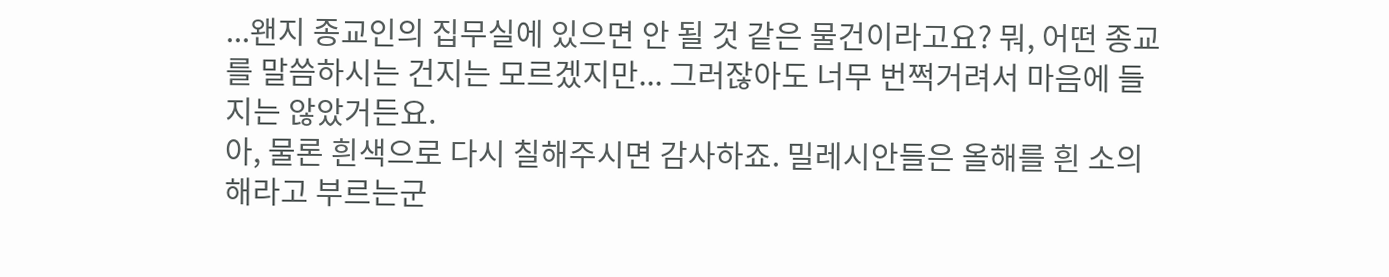...왠지 종교인의 집무실에 있으면 안 될 것 같은 물건이라고요? 뭐, 어떤 종교를 말씀하시는 건지는 모르겠지만... 그러잖아도 너무 번쩍거려서 마음에 들지는 않았거든요.
아, 물론 흰색으로 다시 칠해주시면 감사하죠. 밀레시안들은 올해를 흰 소의 해라고 부르는군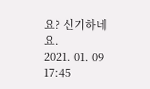요? 신기하네요.
2021. 01. 09
17:45